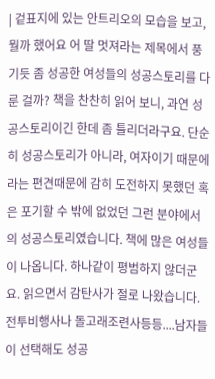| 겉표지에 있는 안트리오의 모습을 보고, 뭘까 했어요 어 딸 멋져라는 제목에서 풍기듯 좀 성공한 여성들의 성공스토리를 다룬 걸까? 책을 찬찬히 읽어 보니, 과연 성공스토리이긴 한데 좀 틀리더라구요. 단순히 성공스토리가 아니라, 여자이기 때문에 라는 편견때문에 감히 도전하지 못했던 혹은 포기할 수 밖에 없었던 그런 분야에서의 성공스토리였습니다. 책에 많은 여성들이 나옵니다. 하나같이 평범하지 않더군요. 읽으면서 감탄사가 절로 나왔습니다. 전투비행사나 돌고래조련사등등....남자들이 선택해도 성공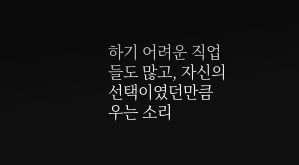하기 어려운 직업들도 많고, 자신의 선택이였던만큼 우는 소리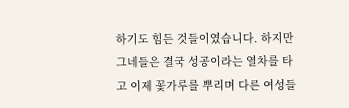하기도 힘든 것들이였습니다. 하지만 그네들은 결국 성공이라는 열차를 타고 이제 꽃가루를 뿌리며 다른 여성들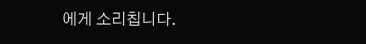에게 소리칩니다.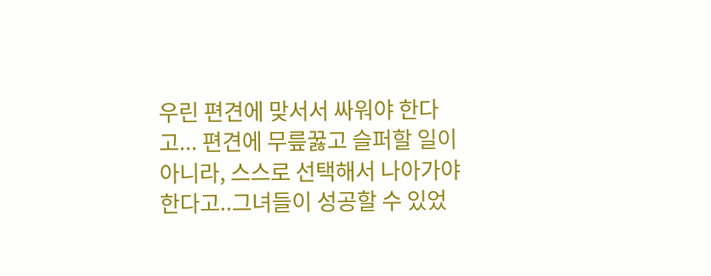우린 편견에 맞서서 싸워야 한다고... 편견에 무릎꿇고 슬퍼할 일이 아니라, 스스로 선택해서 나아가야 한다고..그녀들이 성공할 수 있었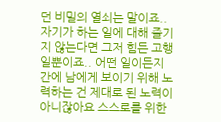던 비밀의 열쇠는 말이죠.. 자기가 하는 일에 대해 즐기지 않는다면 그저 힘든 고행일뿐이죠.. 어떤 일이든지간에 남에게 보이기 위해 노력하는 건 제대로 된 노력이 아니잖아요 스스로를 위한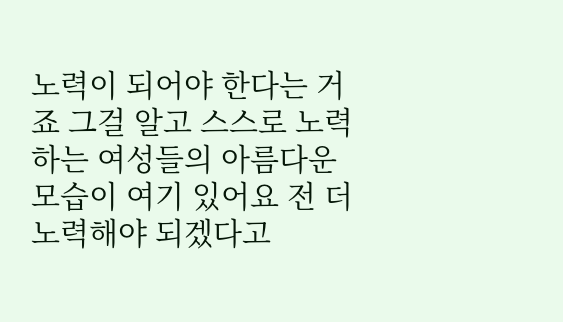노력이 되어야 한다는 거죠 그걸 알고 스스로 노력하는 여성들의 아름다운 모습이 여기 있어요 전 더 노력해야 되겠다고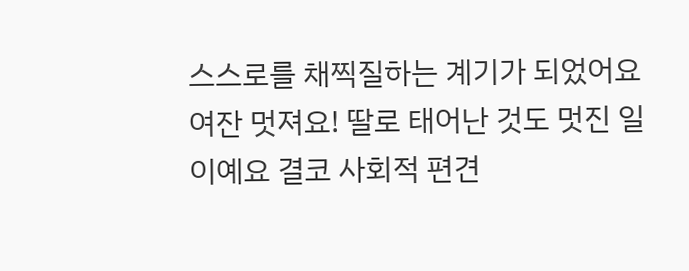스스로를 채찍질하는 계기가 되었어요 여잔 멋져요! 딸로 태어난 것도 멋진 일이예요 결코 사회적 편견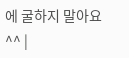에 굴하지 말아요^^ |